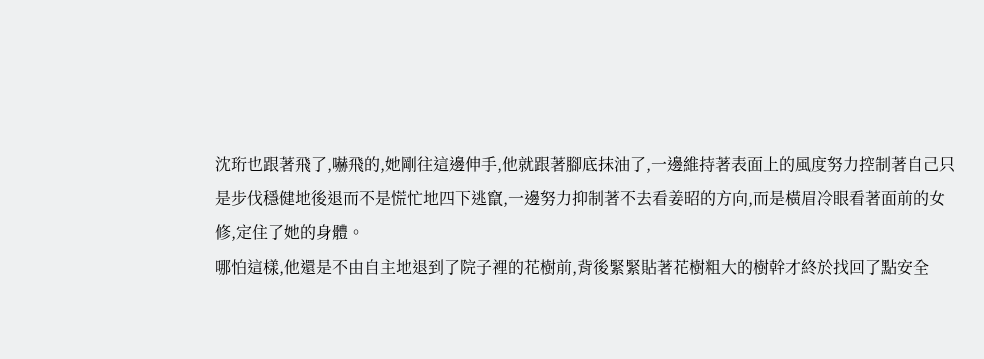沈珩也跟著飛了,嚇飛的,她剛往這邊伸手,他就跟著腳底抹油了,一邊維持著表面上的風度努力控制著自己只是步伐穩健地後退而不是慌忙地四下逃竄,一邊努力抑制著不去看姜昭的方向,而是橫眉冷眼看著面前的女修,定住了她的身體。
哪怕這樣,他還是不由自主地退到了院子裡的花樹前,背後緊緊貼著花樹粗大的樹幹才終於找回了點安全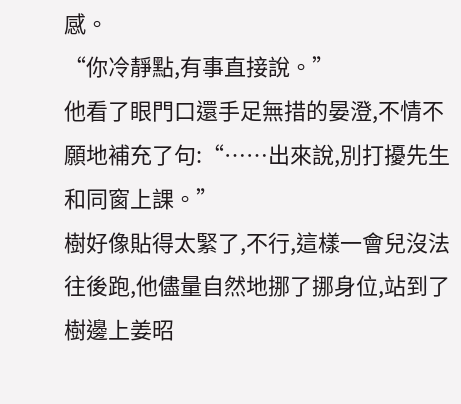感。
“你冷靜點,有事直接說。”
他看了眼門口還手足無措的晏澄,不情不願地補充了句:“……出來說,別打擾先生和同窗上課。”
樹好像貼得太緊了,不行,這樣一會兒沒法往後跑,他儘量自然地挪了挪身位,站到了樹邊上姜昭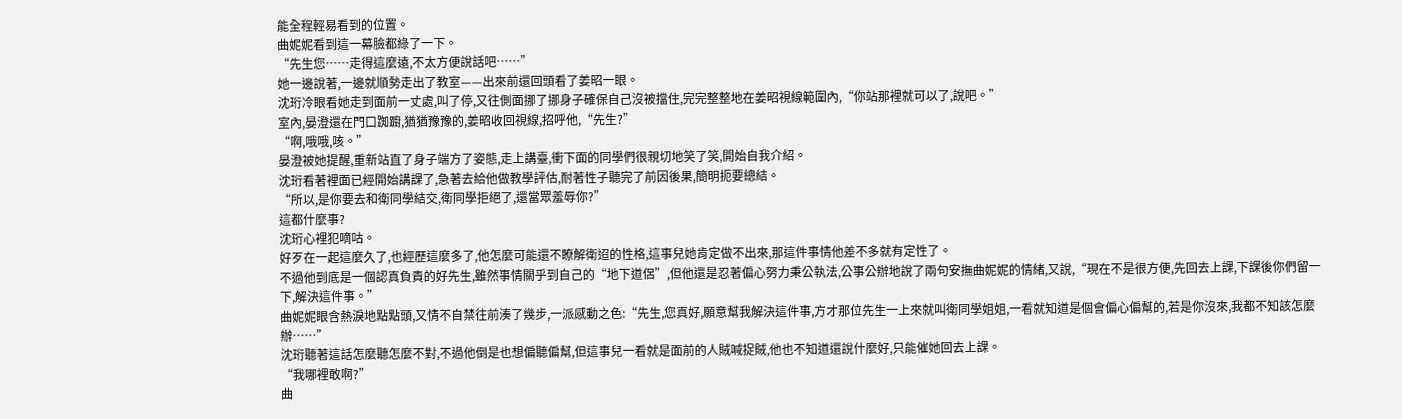能全程輕易看到的位置。
曲妮妮看到這一幕臉都綠了一下。
“先生您……走得這麼遠,不太方便說話吧……”
她一邊說著,一邊就順勢走出了教室——出來前還回頭看了姜昭一眼。
沈珩冷眼看她走到面前一丈處,叫了停,又往側面挪了挪身子確保自己沒被擋住,完完整整地在姜昭視線範圍內,“你站那裡就可以了,說吧。”
室內,晏澄還在門口踟躕,猶猶豫豫的,姜昭收回視線,招呼他,“先生?”
“啊,哦哦,咳。”
晏澄被她提醒,重新站直了身子端方了姿態,走上講臺,衝下面的同學們很親切地笑了笑,開始自我介紹。
沈珩看著裡面已經開始講課了,急著去給他做教學評估,耐著性子聽完了前因後果,簡明扼要總結。
“所以,是你要去和衛同學結交,衛同學拒絕了,還當眾羞辱你?”
這都什麼事?
沈珩心裡犯嘀咕。
好歹在一起這麼久了,也經歷這麼多了,他怎麼可能還不瞭解衛迢的性格,這事兒她肯定做不出來,那這件事情他差不多就有定性了。
不過他到底是一個認真負責的好先生,雖然事情關乎到自己的“地下道侶”,但他還是忍著偏心努力秉公執法,公事公辦地說了兩句安撫曲妮妮的情緒,又說,“現在不是很方便,先回去上課,下課後你們留一下,解決這件事。”
曲妮妮眼含熱淚地點點頭,又情不自禁往前湊了幾步,一派感動之色:“先生,您真好,願意幫我解決這件事,方才那位先生一上來就叫衛同學姐姐,一看就知道是個會偏心偏幫的,若是你沒來,我都不知該怎麼辦……”
沈珩聽著這話怎麼聽怎麼不對,不過他倒是也想偏聽偏幫,但這事兒一看就是面前的人賊喊捉賊,他也不知道還說什麼好,只能催她回去上課。
“我哪裡敢啊?”
曲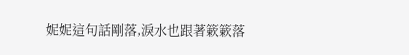妮妮這句話剛落,淚水也跟著簌簌落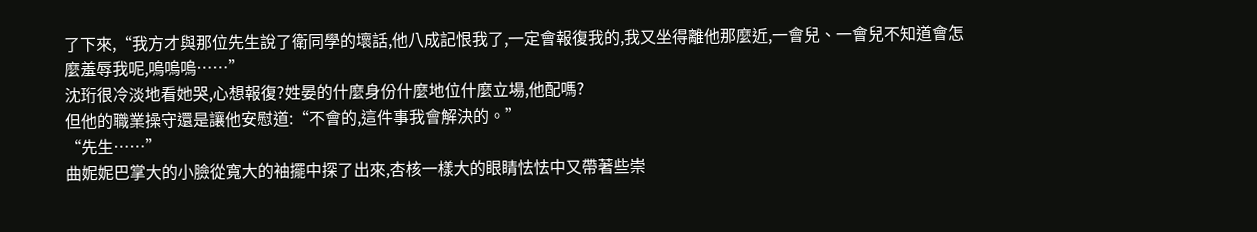了下來,“我方才與那位先生說了衛同學的壞話,他八成記恨我了,一定會報復我的,我又坐得離他那麼近,一會兒、一會兒不知道會怎麼羞辱我呢,嗚嗚嗚……”
沈珩很冷淡地看她哭,心想報復?姓晏的什麼身份什麼地位什麼立場,他配嗎?
但他的職業操守還是讓他安慰道:“不會的,這件事我會解決的。”
“先生……”
曲妮妮巴掌大的小臉從寬大的袖擺中探了出來,杏核一樣大的眼睛怯怯中又帶著些崇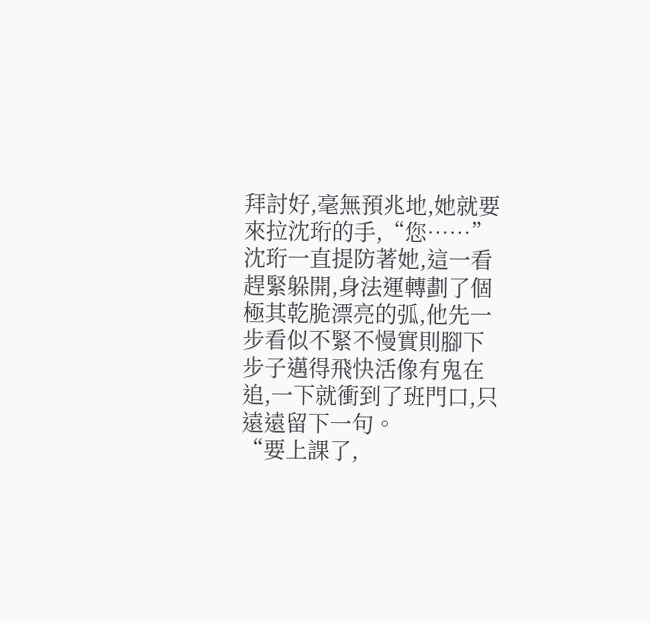拜討好,毫無預兆地,她就要來拉沈珩的手,“您……”
沈珩一直提防著她,這一看趕緊躲開,身法運轉劃了個極其乾脆漂亮的弧,他先一步看似不緊不慢實則腳下步子邁得飛快活像有鬼在追,一下就衝到了班門口,只遠遠留下一句。
“要上課了,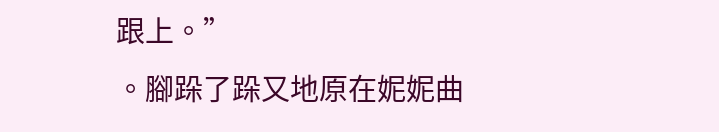跟上。”
。腳跺了跺又地原在妮妮曲